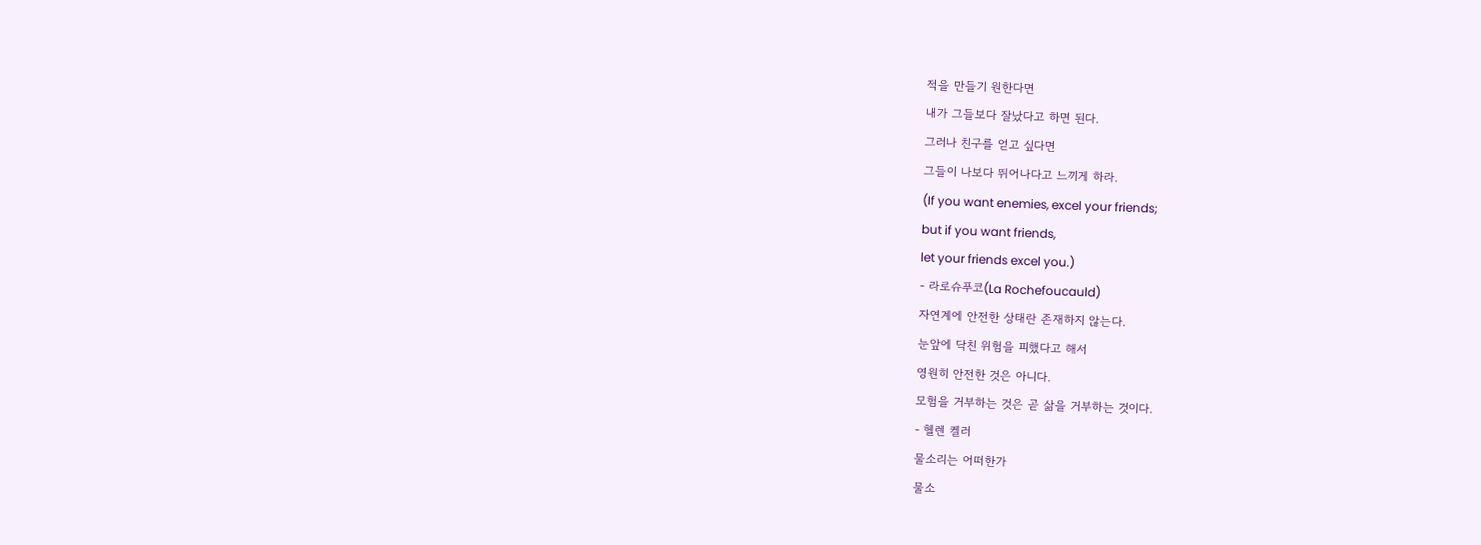적을 만들기 원한다면
내가 그들보다 잘났다고 하면 된다.
그러나 친구를 얻고 싶다면
그들이 나보다 뛰어나다고 느끼게 하라.
(If you want enemies, excel your friends;
but if you want friends,
let your friends excel you.)
- 라로슈푸코(La Rochefoucauld)
자연계에 안전한 상태란 존재하지 않는다.
눈앞에 닥친 위험을 피했다고 해서
영원히 안전한 것은 아니다.
모험을 거부하는 것은 곧 삶을 거부하는 것이다.
- 헬렌 켈러
물소리는 어떠한가
물소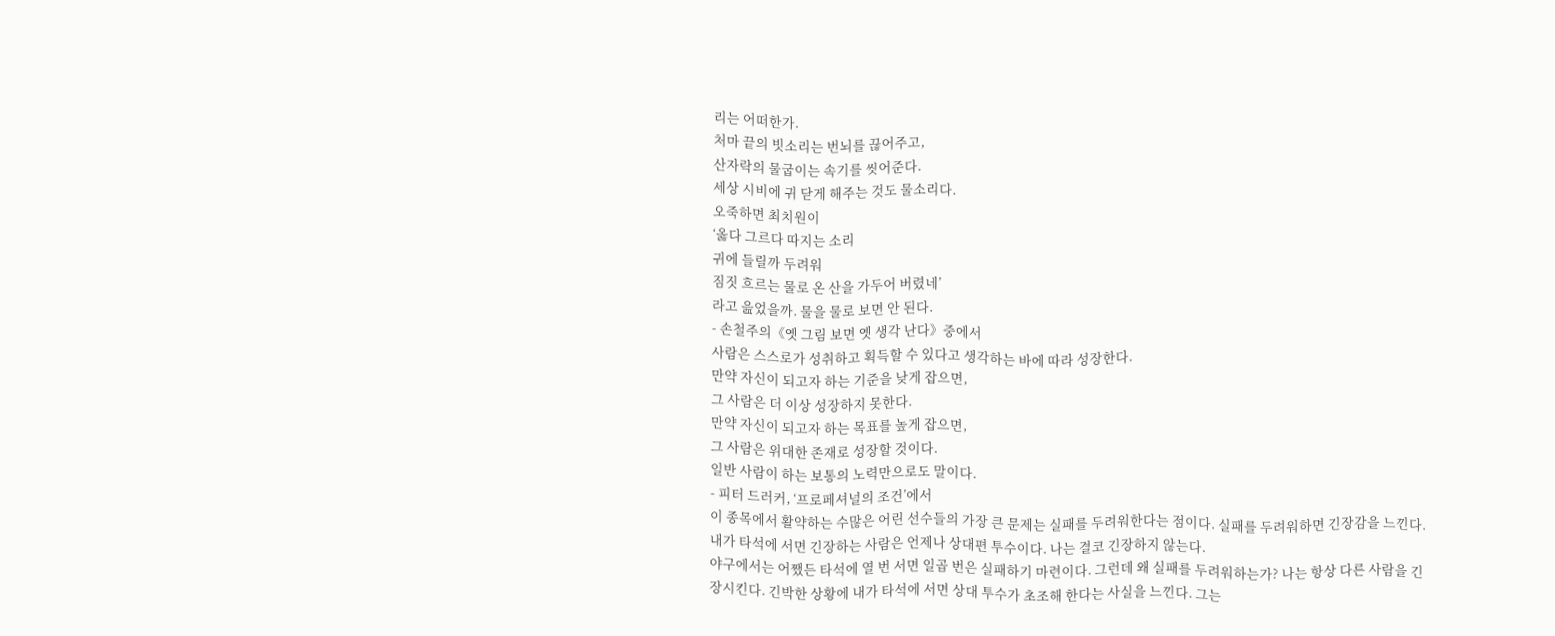리는 어떠한가.
처마 끝의 빗소리는 번뇌를 끊어주고,
산자락의 물굽이는 속기를 씻어준다.
세상 시비에 귀 닫게 해주는 것도 물소리다.
오죽하면 최치원이
‘옳다 그르다 따지는 소리
귀에 들릴까 두려워
짐짓 흐르는 물로 온 산을 가두어 버렸네’
라고 읊었을까. 물을 물로 보면 안 된다.
- 손철주의《옛 그림 보면 옛 생각 난다》중에서
사람은 스스로가 성취하고 획득할 수 있다고 생각하는 바에 따라 성장한다.
만약 자신이 되고자 하는 기준을 낮게 잡으면,
그 사람은 더 이상 성장하지 못한다.
만약 자신이 되고자 하는 목표를 높게 잡으면,
그 사람은 위대한 존재로 성장할 것이다.
일반 사람이 하는 보통의 노력만으로도 말이다.
- 피터 드러커, ‘프로페셔널의 조건’에서
이 종목에서 활약하는 수많은 어린 선수들의 가장 큰 문제는 실패를 두려워한다는 점이다. 실패를 두려워하면 긴장감을 느낀다. 내가 타석에 서면 긴장하는 사람은 언제나 상대편 투수이다. 나는 결코 긴장하지 않는다.
야구에서는 어쨌든 타석에 열 번 서면 일곱 번은 실패하기 마련이다. 그런데 왜 실패를 두려워하는가? 나는 항상 다른 사람을 긴장시킨다. 긴박한 상황에 내가 타석에 서면 상대 투수가 초조해 한다는 사실을 느낀다. 그는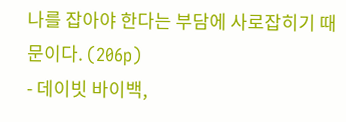나를 잡아야 한다는 부담에 사로잡히기 때문이다. (206p)
- 데이빗 바이백,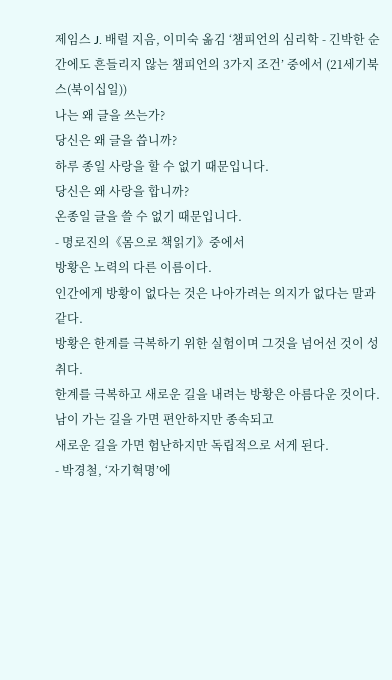제임스 J. 배럴 지음, 이미숙 옮김 ‘챔피언의 심리학 - 긴박한 순간에도 흔들리지 않는 챔피언의 3가지 조건’ 중에서 (21세기북스(북이십일))
나는 왜 글을 쓰는가?
당신은 왜 글을 씁니까?
하루 종일 사랑을 할 수 없기 때문입니다.
당신은 왜 사랑을 합니까?
온종일 글을 쓸 수 없기 때문입니다.
- 명로진의《몸으로 책읽기》중에서
방황은 노력의 다른 이름이다.
인간에게 방황이 없다는 것은 나아가려는 의지가 없다는 말과 같다.
방황은 한계를 극복하기 위한 실험이며 그것을 넘어선 것이 성취다.
한계를 극복하고 새로운 길을 내려는 방황은 아름다운 것이다.
남이 가는 길을 가면 편안하지만 종속되고
새로운 길을 가면 험난하지만 독립적으로 서게 된다.
- 박경철, ‘자기혁명’에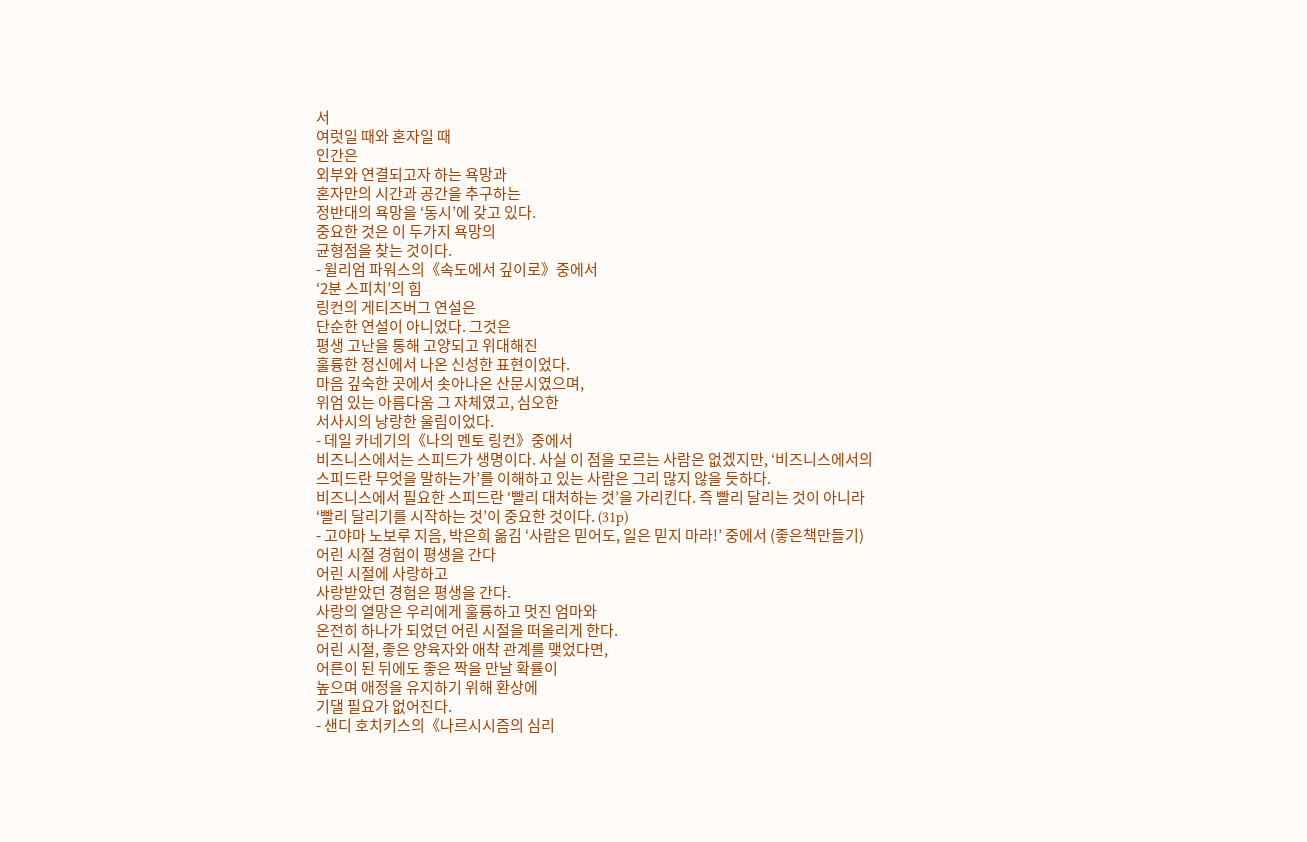서
여럿일 때와 혼자일 때
인간은
외부와 연결되고자 하는 욕망과
혼자만의 시간과 공간을 추구하는
정반대의 욕망을 ‘동시’에 갖고 있다.
중요한 것은 이 두가지 욕망의
균형점을 찾는 것이다.
- 윌리엄 파워스의《속도에서 깊이로》중에서
‘2분 스피치’의 힘
링컨의 게티즈버그 연설은
단순한 연설이 아니었다. 그것은
평생 고난을 통해 고양되고 위대해진
훌륭한 정신에서 나온 신성한 표현이었다.
마음 깊숙한 곳에서 솟아나온 산문시였으며,
위엄 있는 아름다움 그 자체였고, 심오한
서사시의 낭랑한 울림이었다.
- 데일 카네기의《나의 멘토 링컨》중에서
비즈니스에서는 스피드가 생명이다. 사실 이 점을 모르는 사람은 없겠지만, ‘비즈니스에서의 스피드란 무엇을 말하는가’를 이해하고 있는 사람은 그리 많지 않을 듯하다.
비즈니스에서 필요한 스피드란 ‘빨리 대처하는 것’을 가리킨다. 즉 빨리 달리는 것이 아니라 ‘빨리 달리기를 시작하는 것’이 중요한 것이다. (31p)
- 고야마 노보루 지음, 박은희 옮김 ‘사람은 믿어도, 일은 믿지 마라!’ 중에서 (좋은책만들기)
어린 시절 경험이 평생을 간다
어린 시절에 사랑하고
사랑받았던 경험은 평생을 간다.
사랑의 열망은 우리에게 훌륭하고 멋진 엄마와
온전히 하나가 되었던 어린 시절을 떠올리게 한다.
어린 시절, 좋은 양육자와 애착 관계를 맺었다면,
어른이 된 뒤에도 좋은 짝을 만날 확률이
높으며 애정을 유지하기 위해 환상에
기댈 필요가 없어진다.
- 샌디 호치키스의《나르시시즘의 심리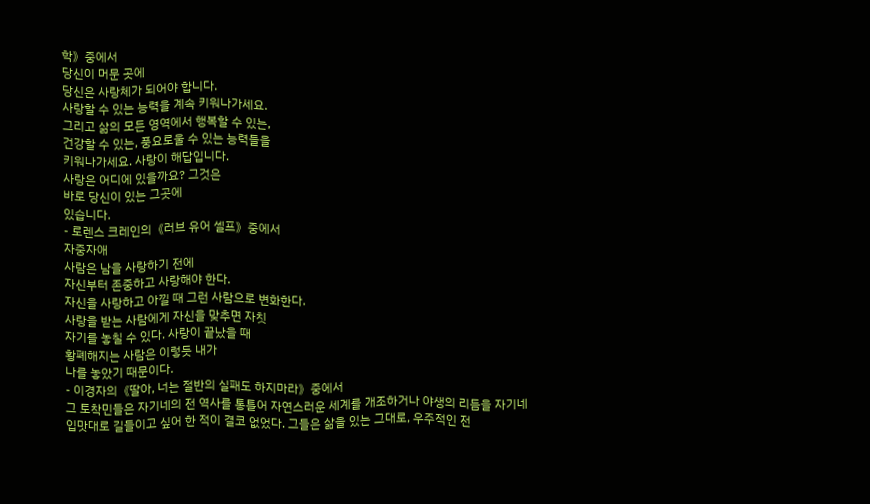학》중에서
당신이 머문 곳에
당신은 사랑체가 되어야 합니다.
사랑할 수 있는 능력을 계속 키워나가세요.
그리고 삶의 모든 영역에서 행복할 수 있는,
건강할 수 있는, 풍요로울 수 있는 능력들을
키워나가세요. 사랑이 해답입니다.
사랑은 어디에 있을까요? 그것은
바로 당신이 있는 그곳에
있습니다.
- 로렌스 크레인의《러브 유어 셀프》중에서
자중자애
사람은 남을 사랑하기 전에
자신부터 존중하고 사랑해야 한다.
자신을 사랑하고 아낄 때 그런 사람으로 변화한다.
사랑을 받는 사람에게 자신을 맞추면 자칫
자기를 놓칠 수 있다. 사랑이 끝났을 때
황폐해지는 사람은 이렇듯 내가
나를 놓았기 때문이다.
- 이경자의《딸아, 너는 절반의 실패도 하지마라》중에서
그 토착민들은 자기네의 전 역사를 통틀어 자연스러운 세계를 개조하거나 야생의 리듬을 자기네 입맛대로 길들이고 싶어 한 적이 결코 없었다. 그들은 삶을 있는 그대로, 우주적인 전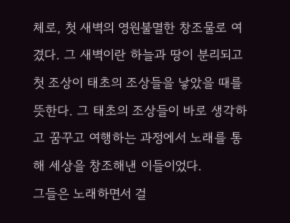체로, 첫 새벽의 영원불멸한 창조물로 여겼다. 그 새벽이란 하늘과 땅이 분리되고 첫 조상이 태초의 조상들을 낳았을 때를 뜻한다. 그 태초의 조상들이 바로 생각하고 꿈꾸고 여행하는 과정에서 노래를 통해 세상을 창조해낸 이들이었다.
그들은 노래하면서 걸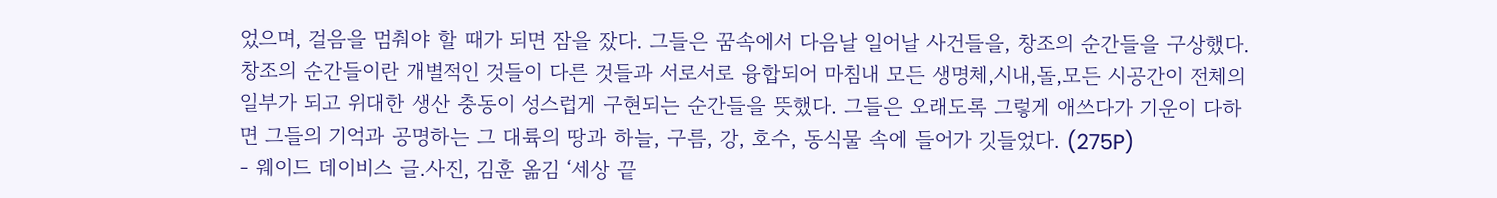었으며, 걸음을 멈춰야 할 때가 되면 잠을 잤다. 그들은 꿈속에서 다음날 일어날 사건들을, 창조의 순간들을 구상했다. 창조의 순간들이란 개별적인 것들이 다른 것들과 서로서로 융합되어 마침내 모든 생명체,시내,돌,모든 시공간이 전체의 일부가 되고 위대한 생산 충동이 성스럽게 구현되는 순간들을 뜻했다. 그들은 오래도록 그렇게 애쓰다가 기운이 다하면 그들의 기억과 공명하는 그 대륙의 땅과 하늘, 구름, 강, 호수, 동식물 속에 들어가 깃들었다. (275P)
- 웨이드 데이비스 글.사진, 김훈 옮김 ‘세상 끝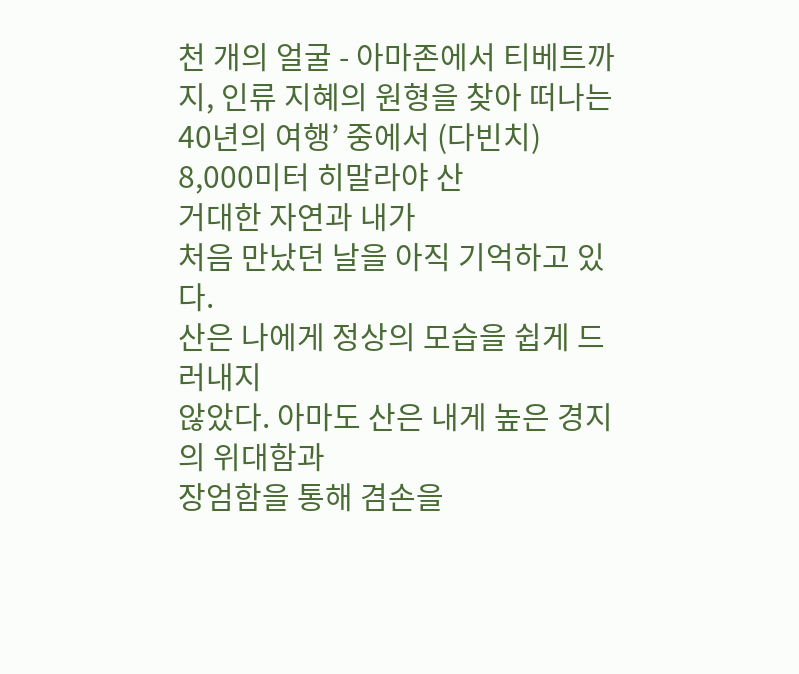천 개의 얼굴 - 아마존에서 티베트까지, 인류 지혜의 원형을 찾아 떠나는 40년의 여행’ 중에서 (다빈치)
8,000미터 히말라야 산
거대한 자연과 내가
처음 만났던 날을 아직 기억하고 있다.
산은 나에게 정상의 모습을 쉽게 드러내지
않았다. 아마도 산은 내게 높은 경지의 위대함과
장엄함을 통해 겸손을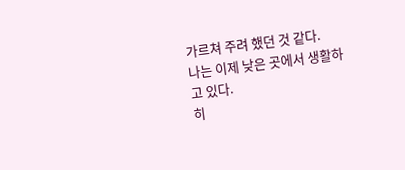가르쳐 주려 했던 것 같다.
나는 이제 낮은 곳에서 생활하고 있다.
히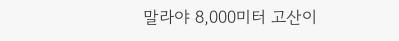말라야 8,000미터 고산이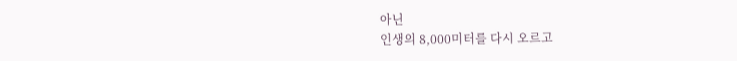아닌
인생의 8,000미터를 다시 오르고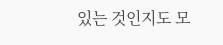있는 것인지도 모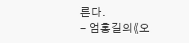른다.
- 엄홍길의《오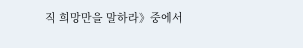직 희망만을 말하라》중에서